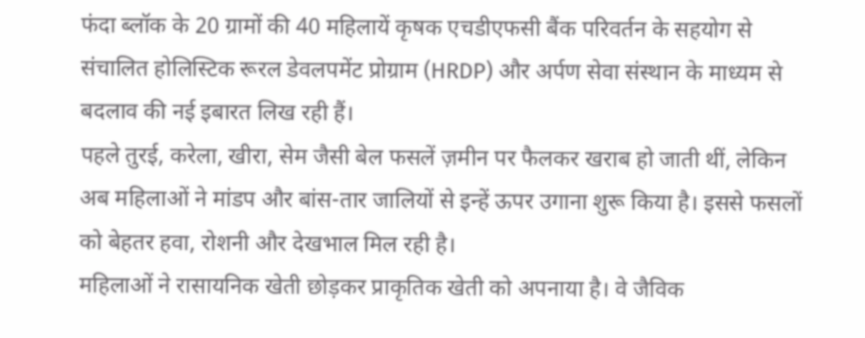फंदा ब्लॉक के 20 ग्रामों की 40 महिलायें कृषक एचडीएफसी बैंक परिवर्तन के सहयोग से संचालित होलिस्टिक रूरल डेवलपमेंट प्रोग्राम (HRDP) और अर्पण सेवा संस्थान के माध्यम से बदलाव की नई इबारत लिख रही हैं।
पहले तुरई, करेला, खीरा, सेम जैसी बेल फसलें ज़मीन पर फैलकर खराब हो जाती थीं, लेकिन अब महिलाओं ने मांडप और बांस-तार जालियों से इन्हें ऊपर उगाना शुरू किया है। इससे फसलों को बेहतर हवा, रोशनी और देखभाल मिल रही है।
महिलाओं ने रासायनिक खेती छोड़कर प्राकृतिक खेती को अपनाया है। वे जैविक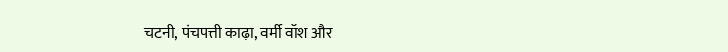चटनी, पंचपत्ती काढ़ा, वर्मी वॉश और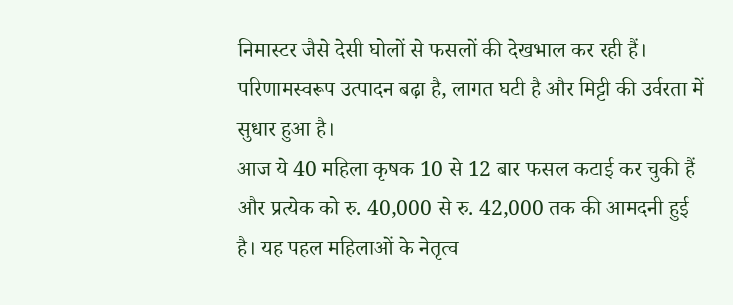निमास्टर जैसे देसी घोलों से फसलों की देखभाल कर रही हैं। परिणामस्वरूप उत्पादन बढ़ा है, लागत घटी है और मिट्टी की उर्वरता में सुधार हुआ है।
आज ये 40 महिला कृषक 10 से 12 बार फसल कटाई कर चुकी हैं और प्रत्येक को रु. 40,000 से रु. 42,000 तक की आमदनी हुई है। यह पहल महिलाओं के नेतृत्व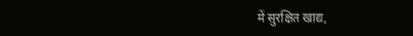में सुरक्षित खाद्य,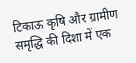टिकाऊ कृषि और ग्रामीण समृद्धि की दिशा में एक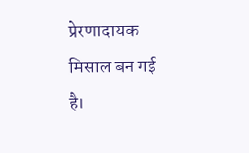प्रेरणादायक मिसाल बन गई है।